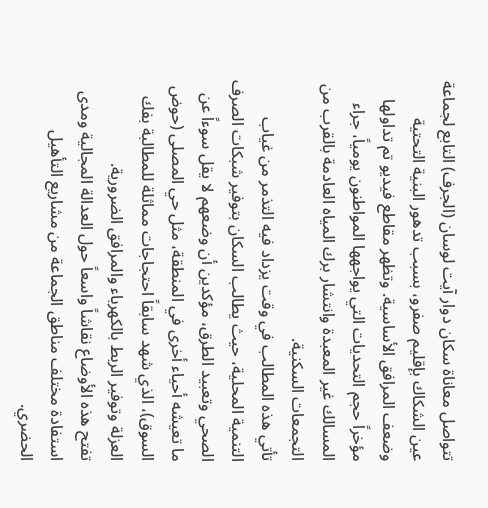تتواصل معاناة سكان دوار آيت لوسان (الجرف) التابع لجماعة عين الشكاك بإقليم صفرو، بسبب تدهور البنية التحتية وضعف المرافق الأساسية. وتظهر مقاطع فيديو تم تداولها مؤخراً حجم التحديات التي يواجهها المواطنون يومياً، جراء المسالك غير المعبدة وانتشار برك المياه العادمة بالقرب من التجمعات السكنية.
تأتي هذه المطالب في وقت يزداد فيه التذمر من غياب التنمية المحلية، حيث يطالب السكان بتوفير شبكات الصرف الصحي وتعبيد الطرق، مؤكدين أن وضعهم لا يقل سوءاً عن ما تعيشه أحياء أخرى في المنطقة، مثل حي المصلى (حوض السوق)، الذي شهد سابقاً احتجاجات مماثلة للمطالبة بفك العزلة وتوفير الربط بالكهرباء والمرافق الضرورية.
تفتح هذه الأوضاع نقاشاً واسعاً حول العدالة المجالية ومدى استفادة مختلف مناطق الجماعة من مشاريع التأهيل الحضري.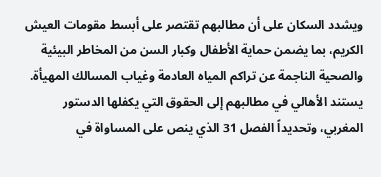ويشدد السكان على أن مطالبهم تقتصر على أبسط مقومات العيش الكريم، بما يضمن حماية الأطفال وكبار السن من المخاطر البيئية والصحية الناجمة عن تراكم المياه العادمة وغياب المسالك المهيأة.
يستند الأهالي في مطالبهم إلى الحقوق التي يكفلها الدستور المغربي، وتحديداً الفصل 31 الذي ينص على المساواة في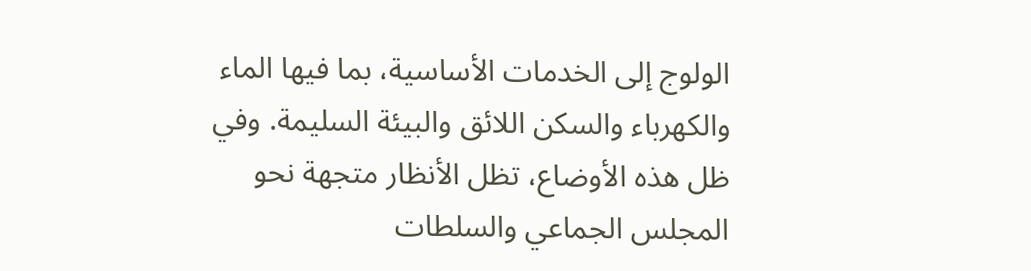الولوج إلى الخدمات الأساسية، بما فيها الماء والكهرباء والسكن اللائق والبيئة السليمة. وفي ظل هذه الأوضاع، تظل الأنظار متجهة نحو المجلس الجماعي والسلطات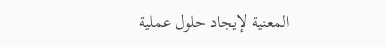المعنية لإيجاد حلول عملية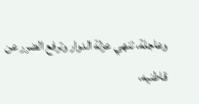وعاجلة، تنهي عزلة الدوار وترفع الضرر عن قاطنيه،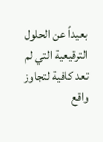بعيداً عن الحلول الترقيعية التي لم تعد كافية لتجاوز واقع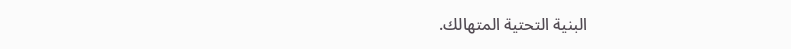البنية التحتية المتهالك.